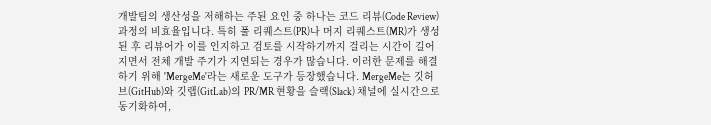개발팀의 생산성을 저해하는 주된 요인 중 하나는 코드 리뷰(Code Review) 과정의 비효율입니다. 특히 풀 리퀘스트(PR)나 머지 리퀘스트(MR)가 생성된 후 리뷰어가 이를 인지하고 검토를 시작하기까지 걸리는 시간이 길어지면서 전체 개발 주기가 지연되는 경우가 많습니다. 이러한 문제를 해결하기 위해 'MergeMe'라는 새로운 도구가 등장했습니다. MergeMe는 깃허브(GitHub)와 깃랩(GitLab)의 PR/MR 현황을 슬랙(Slack) 채널에 실시간으로 동기화하여,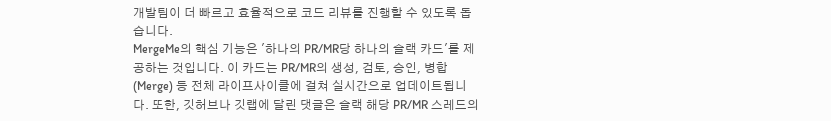개발팀이 더 빠르고 효율적으로 코드 리뷰를 진행할 수 있도록 돕습니다.
MergeMe의 핵심 기능은 '하나의 PR/MR당 하나의 슬랙 카드'를 제공하는 것입니다. 이 카드는 PR/MR의 생성, 검토, 승인, 병합(Merge) 등 전체 라이프사이클에 걸쳐 실시간으로 업데이트됩니다. 또한, 깃허브나 깃랩에 달린 댓글은 슬랙 해당 PR/MR 스레드의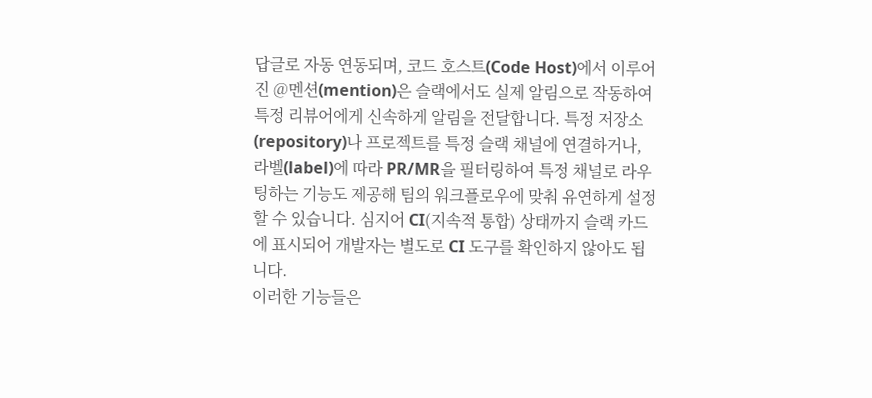답글로 자동 연동되며, 코드 호스트(Code Host)에서 이루어진 @멘션(mention)은 슬랙에서도 실제 알림으로 작동하여 특정 리뷰어에게 신속하게 알림을 전달합니다. 특정 저장소(repository)나 프로젝트를 특정 슬랙 채널에 연결하거나, 라벨(label)에 따라 PR/MR을 필터링하여 특정 채널로 라우팅하는 기능도 제공해 팀의 워크플로우에 맞춰 유연하게 설정할 수 있습니다. 심지어 CI(지속적 통합) 상태까지 슬랙 카드에 표시되어 개발자는 별도로 CI 도구를 확인하지 않아도 됩니다.
이러한 기능들은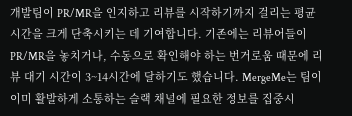개발팀이 PR/MR을 인지하고 리뷰를 시작하기까지 걸리는 평균 시간을 크게 단축시키는 데 기여합니다. 기존에는 리뷰어들이 PR/MR을 놓치거나, 수동으로 확인해야 하는 번거로움 때문에 리뷰 대기 시간이 3~14시간에 달하기도 했습니다. MergeMe는 팀이 이미 활발하게 소통하는 슬랙 채널에 필요한 정보를 집중시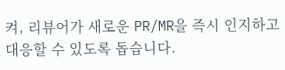켜, 리뷰어가 새로운 PR/MR을 즉시 인지하고 대응할 수 있도록 돕습니다.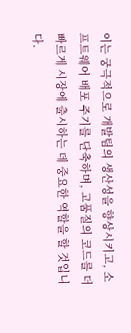이는 궁극적으로 개발팀의 생산성을 향상시키고, 소프트웨어 배포 주기를 단축하며, 고품질의 코드를 더 빠르게 시장에 출시하는 데 중요한 역할을 할 것입니다.